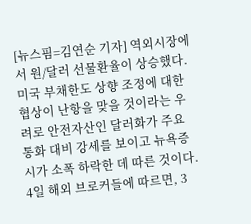[뉴스핌=김연순 기자] 역외시장에서 원/달러 선물환율이 상승했다.
미국 부채한도 상향 조정에 대한 협상이 난항을 맞을 것이라는 우려로 안전자산인 달러화가 주요 통화 대비 강세를 보이고 뉴욕증시가 소폭 하락한 데 따른 것이다.
4일 해외 브로커들에 따르면, 3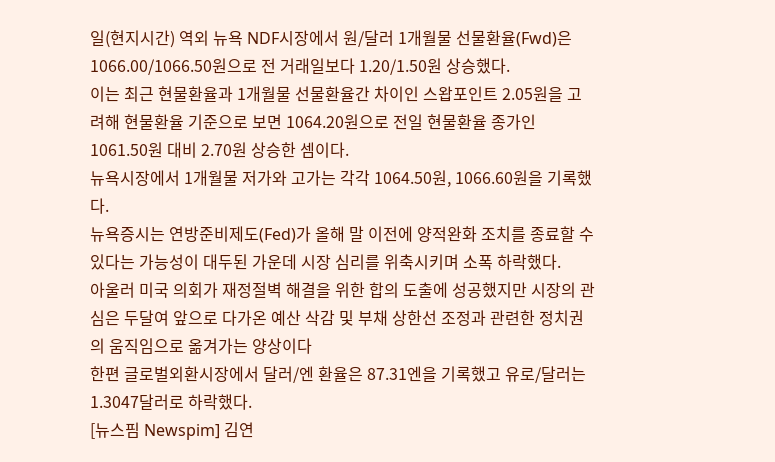일(현지시간) 역외 뉴욕 NDF시장에서 원/달러 1개월물 선물환율(Fwd)은 1066.00/1066.50원으로 전 거래일보다 1.20/1.50원 상승했다.
이는 최근 현물환율과 1개월물 선물환율간 차이인 스왑포인트 2.05원을 고려해 현물환율 기준으로 보면 1064.20원으로 전일 현물환율 종가인 1061.50원 대비 2.70원 상승한 셈이다.
뉴욕시장에서 1개월물 저가와 고가는 각각 1064.50원, 1066.60원을 기록했다.
뉴욕증시는 연방준비제도(Fed)가 올해 말 이전에 양적완화 조치를 종료할 수 있다는 가능성이 대두된 가운데 시장 심리를 위축시키며 소폭 하락했다.
아울러 미국 의회가 재정절벽 해결을 위한 합의 도출에 성공했지만 시장의 관심은 두달여 앞으로 다가온 예산 삭감 및 부채 상한선 조정과 관련한 정치권의 움직임으로 옮겨가는 양상이다
한편 글로벌외환시장에서 달러/엔 환율은 87.31엔을 기록했고 유로/달러는 1.3047달러로 하락했다.
[뉴스핌 Newspim] 김연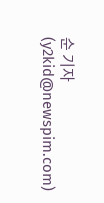순 기자 (y2kid@newspim.com)